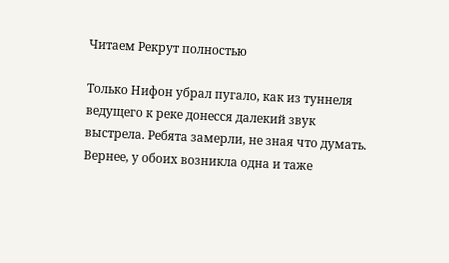Читаем Рекрут полностью

Только Нифон убрал пугало, как из туннеля ведущего к реке донесся далекий звук выстрела. Ребята замерли, не зная что думать. Вернее, у обоих возникла одна и таже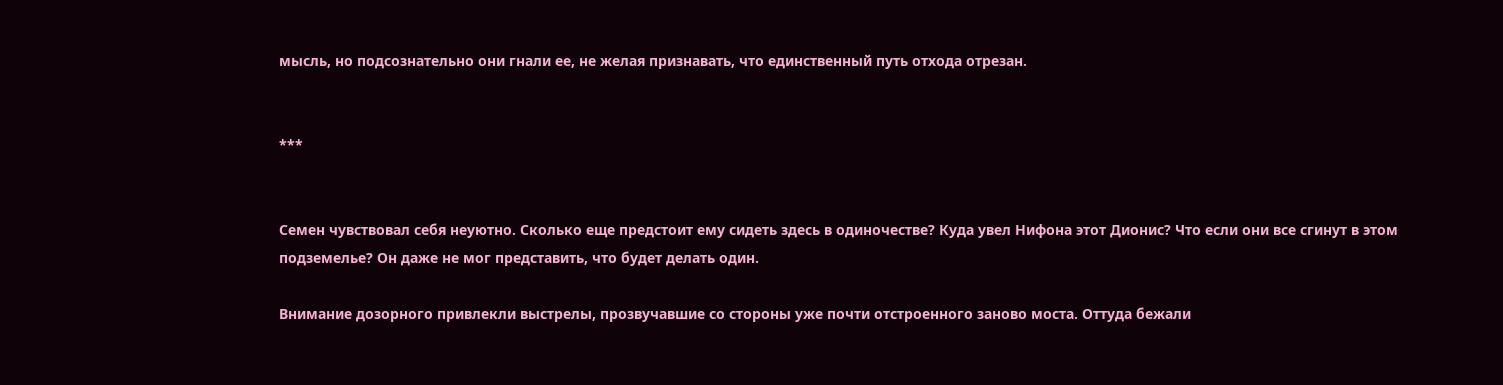мысль, но подсознательно они гнали ее, не желая признавать, что единственный путь отхода отрезан.


***


Семен чувствовал себя неуютно. Сколько еще предстоит ему сидеть здесь в одиночестве? Куда увел Нифона этот Дионис? Что если они все сгинут в этом подземелье? Он даже не мог представить, что будет делать один.

Внимание дозорного привлекли выстрелы, прозвучавшие со стороны уже почти отстроенного заново моста. Оттуда бежали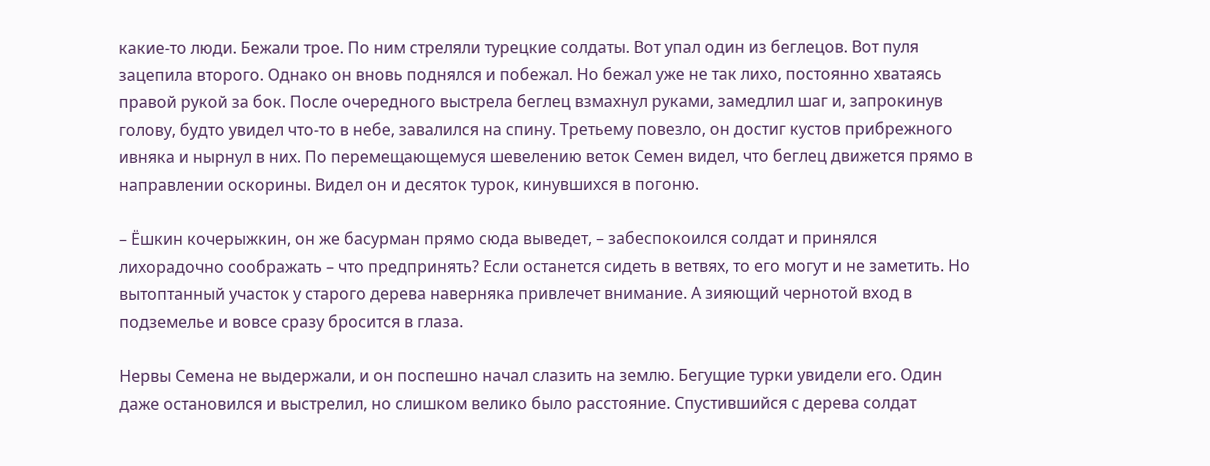какие-то люди. Бежали трое. По ним стреляли турецкие солдаты. Вот упал один из беглецов. Вот пуля зацепила второго. Однако он вновь поднялся и побежал. Но бежал уже не так лихо, постоянно хватаясь правой рукой за бок. После очередного выстрела беглец взмахнул руками, замедлил шаг и, запрокинув голову, будто увидел что-то в небе, завалился на спину. Третьему повезло, он достиг кустов прибрежного ивняка и нырнул в них. По перемещающемуся шевелению веток Семен видел, что беглец движется прямо в направлении оскорины. Видел он и десяток турок, кинувшихся в погоню.

– Ёшкин кочерыжкин, он же басурман прямо сюда выведет, – забеспокоился солдат и принялся лихорадочно соображать – что предпринять? Если останется сидеть в ветвях, то его могут и не заметить. Но вытоптанный участок у старого дерева наверняка привлечет внимание. А зияющий чернотой вход в подземелье и вовсе сразу бросится в глаза.

Нервы Семена не выдержали, и он поспешно начал слазить на землю. Бегущие турки увидели его. Один даже остановился и выстрелил, но слишком велико было расстояние. Спустившийся с дерева солдат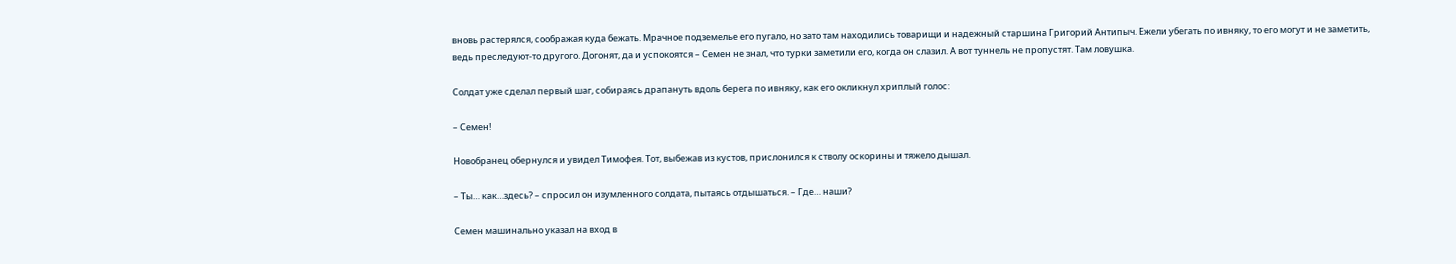вновь растерялся, соображая куда бежать. Мрачное подземелье его пугало, но зато там находились товарищи и надежный старшина Григорий Антипыч. Ежели убегать по ивняку, то его могут и не заметить, ведь преследуют-то другого. Догонят, да и успокоятся – Семен не знал, что турки заметили его, когда он слазил. А вот туннель не пропустят. Там ловушка.

Солдат уже сделал первый шаг, собираясь драпануть вдоль берега по ивняку, как его окликнул хриплый голос:

– Семен!

Новобранец обернулся и увидел Тимофея. Тот, выбежав из кустов, прислонился к стволу оскорины и тяжело дышал.

– Ты… как…здесь? – спросил он изумленного солдата, пытаясь отдышаться. – Где… наши?

Семен машинально указал на вход в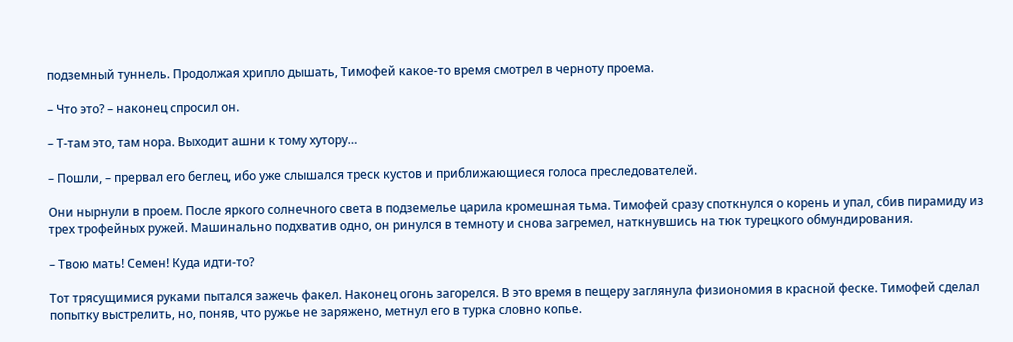подземный туннель. Продолжая хрипло дышать, Тимофей какое-то время смотрел в черноту проема.

– Что это? – наконец спросил он.

– Т-там это, там нора. Выходит ашни к тому хутору…

– Пошли, – прервал его беглец, ибо уже слышался треск кустов и приближающиеся голоса преследователей.

Они нырнули в проем. После яркого солнечного света в подземелье царила кромешная тьма. Тимофей сразу споткнулся о корень и упал, сбив пирамиду из трех трофейных ружей. Машинально подхватив одно, он ринулся в темноту и снова загремел, наткнувшись на тюк турецкого обмундирования.

– Твою мать! Семен! Куда идти-то?

Тот трясущимися руками пытался зажечь факел. Наконец огонь загорелся. В это время в пещеру заглянула физиономия в красной феске. Тимофей сделал попытку выстрелить, но, поняв, что ружье не заряжено, метнул его в турка словно копье.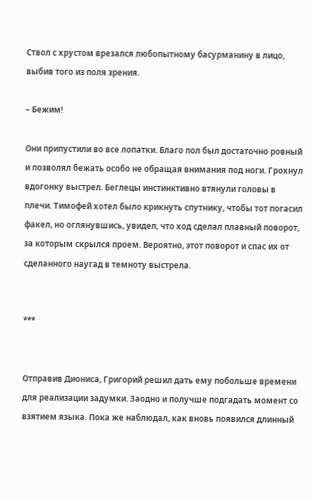Ствол с хрустом врезался любопытному басурманину в лицо, выбив того из поля зрения.

– Бежим!

Они припустили во все лопатки. Благо пол был достаточно ровный и позволял бежать особо не обращая внимания под ноги. Грохнул вдогонку выстрел. Беглецы инстинктивно втянули головы в плечи. Тимофей хотел было крикнуть спутнику, чтобы тот погасил факел, но оглянувшись, увидел, что ход сделал плавный поворот, за которым скрылся проем. Вероятно, этот поворот и спас их от сделанного наугад в темноту выстрела.


***


Отправив Диониса, Григорий решил дать ему побольше времени для реализации задумки. Заодно и получше подгадать момент со взятием языка. Пока же наблюдал, как вновь появился длинный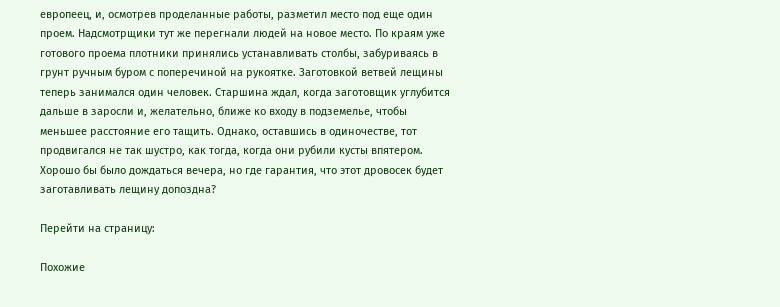европеец, и, осмотрев проделанные работы, разметил место под еще один проем. Надсмотрщики тут же перегнали людей на новое место. По краям уже готового проема плотники принялись устанавливать столбы, забуриваясь в грунт ручным буром с поперечиной на рукоятке. Заготовкой ветвей лещины теперь занимался один человек. Старшина ждал, когда заготовщик углубится дальше в заросли и, желательно, ближе ко входу в подземелье, чтобы меньшее расстояние его тащить. Однако, оставшись в одиночестве, тот продвигался не так шустро, как тогда, когда они рубили кусты впятером. Хорошо бы было дождаться вечера, но где гарантия, что этот дровосек будет заготавливать лещину допоздна?

Перейти на страницу:

Похожие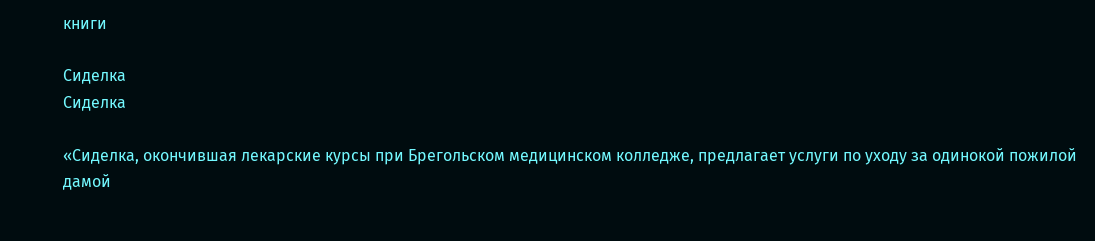книги

Сиделка
Сиделка

«Сиделка, окончившая лекарские курсы при Брегольском медицинском колледже, предлагает услуги по уходу за одинокой пожилой дамой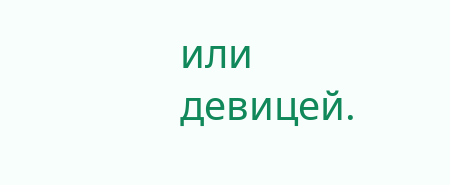или девицей.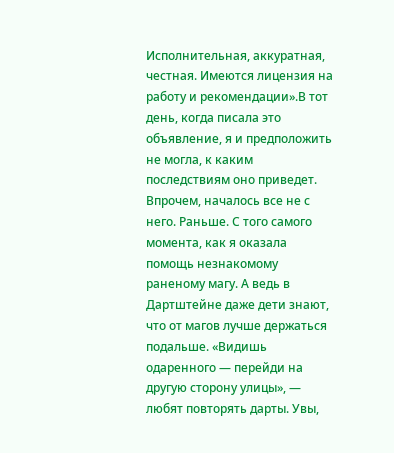Исполнительная, аккуратная, честная. Имеются лицензия на работу и рекомендации».В тот день, когда писала это объявление, я и предположить не могла, к каким последствиям оно приведет. Впрочем, началось все не с него. Раньше. С того самого момента, как я оказала помощь незнакомому раненому магу. А ведь в Дартштейне даже дети знают, что от магов лучше держаться подальше. «Видишь одаренного — перейди на другую сторону улицы», — любят повторять дарты. Увы,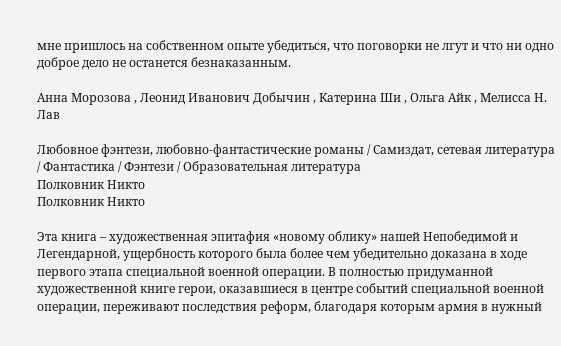мне пришлось на собственном опыте убедиться, что поговорки не лгут и что ни одно доброе дело не останется безнаказанным.

Анна Морозова , Леонид Иванович Добычин , Катерина Ши , Ольга Айк , Мелисса Н. Лав

Любовное фэнтези, любовно-фантастические романы / Самиздат, сетевая литература / Фантастика / Фэнтези / Образовательная литература
Полковник Никто
Полковник Никто

Эта книга – художественная эпитафия «новому облику» нашей Непобедимой и Легендарной, ущербность которого была более чем убедительно доказана в ходе первого этапа специальной военной операции. В полностью придуманной художественной книге герои, оказавшиеся в центре событий специальной военной операции, переживают последствия реформ, благодаря которым армия в нужный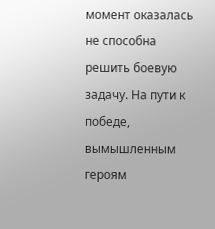момент оказалась не способна решить боевую задачу. На пути к победе, вымышленным героям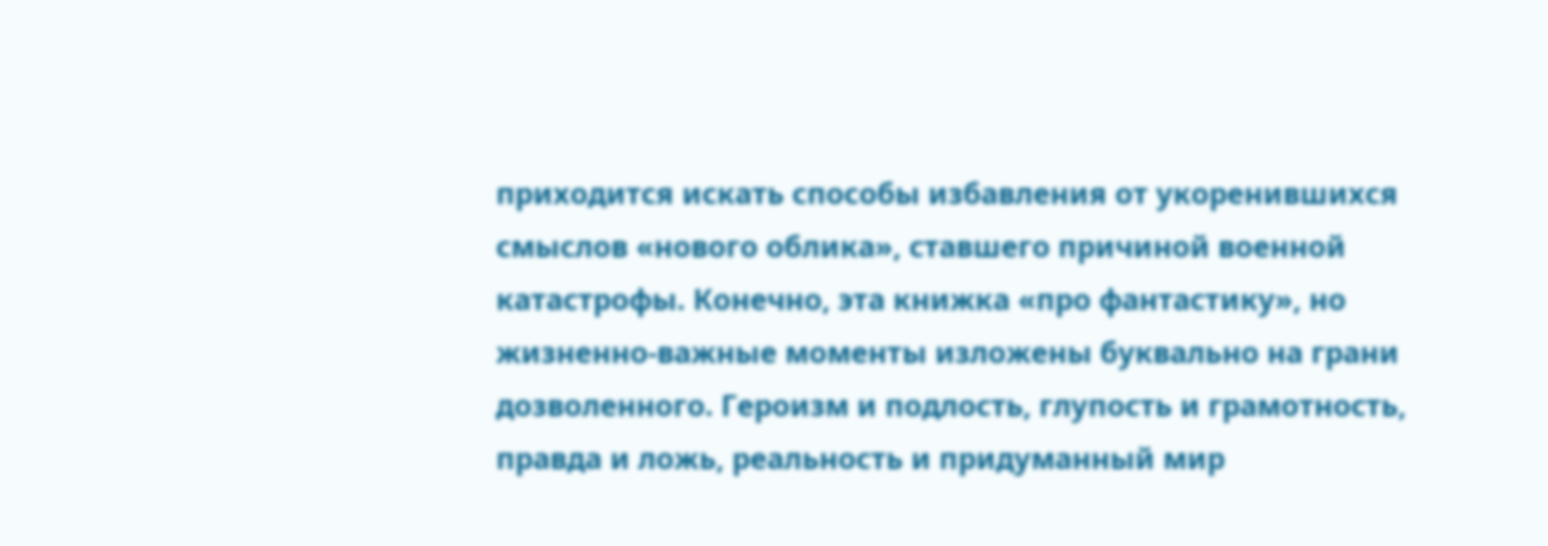приходится искать способы избавления от укоренившихся смыслов «нового облика», ставшего причиной военной катастрофы. Конечно, эта книжка «про фантастику», но жизненно-важные моменты изложены буквально на грани дозволенного. Героизм и подлость, глупость и грамотность, правда и ложь, реальность и придуманный мир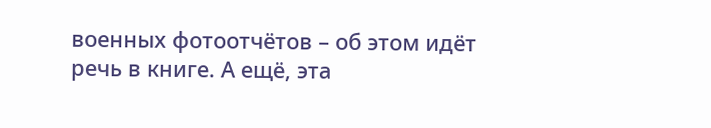военных фотоотчётов – об этом идёт речь в книге. А ещё, эта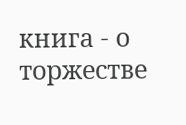книга - о торжестве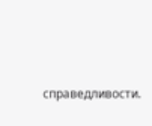справедливости.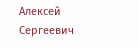Алексей Сергеевич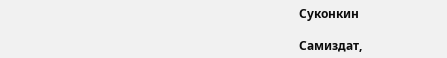Суконкин

Самиздат,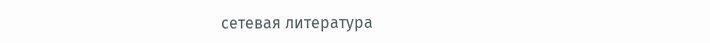сетевая литература